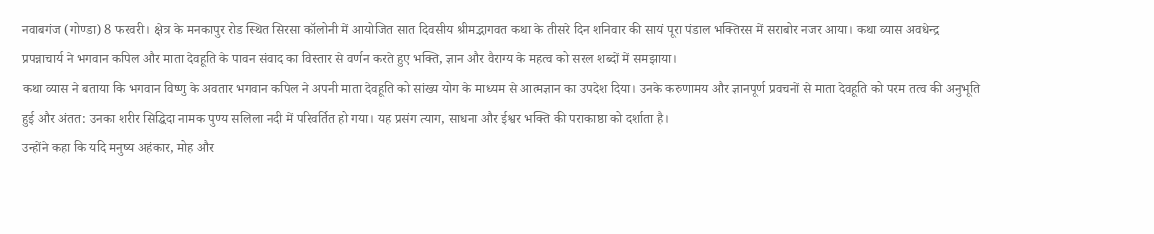नवाबगंज (गोण्डा) 8 फरवरी। क्षेत्र के मनकापुर रोड स्थित सिरसा कॉलोनी में आयोजित सात दिवसीय श्रीमद्भागवत कथा के तीसरे दिन शनिवार की सायं पूरा पंडाल भक्तिरस में सराबोर नजर आया। कथा व्यास अवधेन्द्र प्रपन्नाचार्य ने भगवान कपिल और माता देवहूति के पावन संवाद का विस्तार से वर्णन करते हुए भक्ति, ज्ञान और वैराग्य के महत्व को सरल शब्दों में समझाया।
कथा व्यास ने बताया कि भगवान विष्णु के अवतार भगवान कपिल ने अपनी माता देवहूति को सांख्य योग के माध्यम से आत्मज्ञान का उपदेश दिया। उनके करुणामय और ज्ञानपूर्ण प्रवचनों से माता देवहूति को परम तत्व की अनुभूति हुई और अंतत: उनका शरीर सिद्धिदा नामक पुण्य सलिला नदी में परिवर्तित हो गया। यह प्रसंग त्याग, साधना और ईश्वर भक्ति की पराकाष्ठा को दर्शाता है।
उन्होंने कहा कि यदि मनुष्य अहंकार, मोह और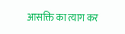आसक्ति का त्याग कर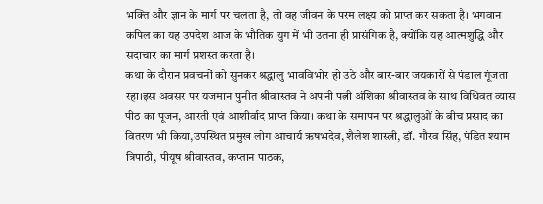भक्ति और ज्ञान के मार्ग पर चलता है, तो वह जीवन के परम लक्ष्य को प्राप्त कर सकता है। भगवान कपिल का यह उपदेश आज के भौतिक युग में भी उतना ही प्रासंगिक है, क्योंकि यह आत्मशुद्धि और सदाचार का मार्ग प्रशस्त करता है।
कथा के दौरान प्रवचनों को सुनकर श्रद्धालु भावविभोर हो उठे और बार-बार जयकारों से पंडाल गूंजता रहा।इस अवसर पर यजमान पुनीत श्रीवास्तव ने अपनी पत्नी अंशिका श्रीवास्तव के साथ विधिवत व्यास पीठ का पूजन, आरती एवं आशीर्वाद प्राप्त किया। कथा के समापन पर श्रद्धालुओं के बीच प्रसाद का वितरण भी किया,उपस्थित प्रमुख लोग आचार्य ऋषभदेव, शैलेश शास्त्री, डॉ. गौरव सिंह, पंडित श्याम त्रिपाठी, पीयूष श्रीवास्तव, कप्तान पाठक,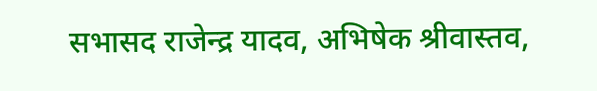सभासद राजेन्द्र यादव, अभिषेक श्रीवास्तव,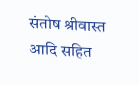संतोष श्रीवास्त आदि सहित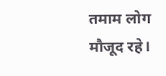तमाम लोग मौजूद रहे।